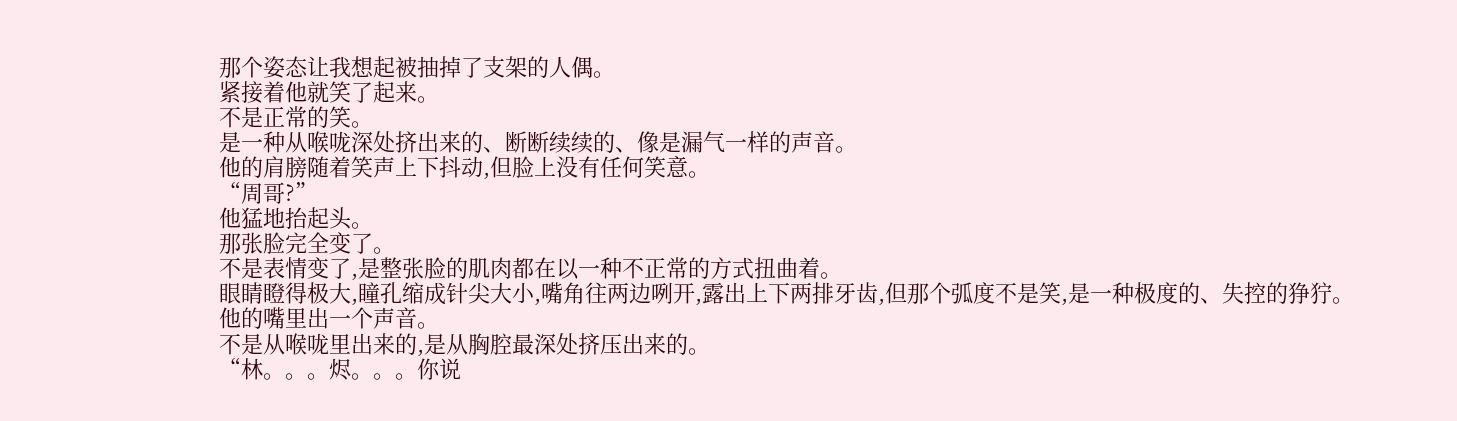那个姿态让我想起被抽掉了支架的人偶。
紧接着他就笑了起来。
不是正常的笑。
是一种从喉咙深处挤出来的、断断续续的、像是漏气一样的声音。
他的肩膀随着笑声上下抖动,但脸上没有任何笑意。
“周哥?”
他猛地抬起头。
那张脸完全变了。
不是表情变了,是整张脸的肌肉都在以一种不正常的方式扭曲着。
眼睛瞪得极大,瞳孔缩成针尖大小,嘴角往两边咧开,露出上下两排牙齿,但那个弧度不是笑,是一种极度的、失控的狰狞。
他的嘴里出一个声音。
不是从喉咙里出来的,是从胸腔最深处挤压出来的。
“林。。。烬。。。你说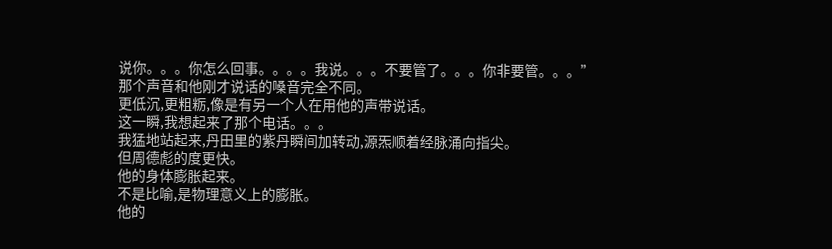说你。。。你怎么回事。。。。我说。。。不要管了。。。你非要管。。。”
那个声音和他刚才说话的嗓音完全不同。
更低沉,更粗粝,像是有另一个人在用他的声带说话。
这一瞬,我想起来了那个电话。。。
我猛地站起来,丹田里的紫丹瞬间加转动,源炁顺着经脉涌向指尖。
但周德彪的度更快。
他的身体膨胀起来。
不是比喻,是物理意义上的膨胀。
他的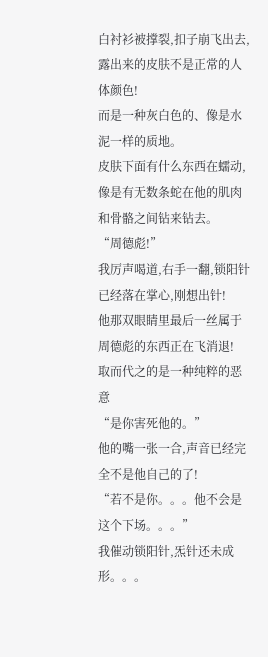白衬衫被撑裂,扣子崩飞出去,露出来的皮肤不是正常的人体颜色!
而是一种灰白色的、像是水泥一样的质地。
皮肤下面有什么东西在蠕动,像是有无数条蛇在他的肌肉和骨骼之间钻来钻去。
“周德彪!”
我厉声喝道,右手一翻,锁阳针已经落在掌心,刚想出针!
他那双眼睛里最后一丝属于周德彪的东西正在飞消退!
取而代之的是一种纯粹的恶意
“是你害死他的。”
他的嘴一张一合,声音已经完全不是他自己的了!
“若不是你。。。他不会是这个下场。。。”
我催动锁阳针,炁针还未成形。。。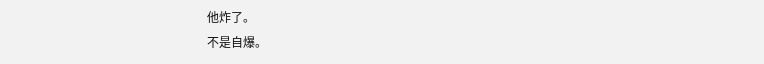他炸了。
不是自爆。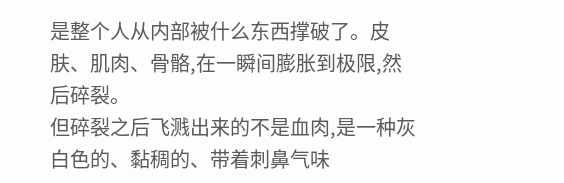是整个人从内部被什么东西撑破了。皮肤、肌肉、骨骼,在一瞬间膨胀到极限,然后碎裂。
但碎裂之后飞溅出来的不是血肉,是一种灰白色的、黏稠的、带着刺鼻气味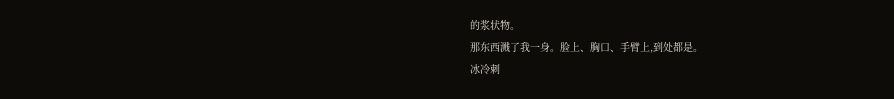的浆状物。
那东西溅了我一身。脸上、胸口、手臂上,到处都是。
冰冷刺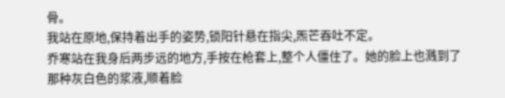骨。
我站在原地,保持着出手的姿势,锁阳针悬在指尖,炁芒吞吐不定。
乔寒站在我身后两步远的地方,手按在枪套上,整个人僵住了。她的脸上也溅到了那种灰白色的浆液,顺着脸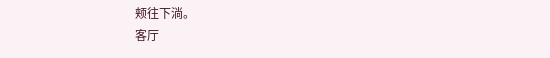颊往下淌。
客厅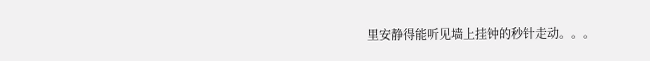里安静得能听见墙上挂钟的秒针走动。。。